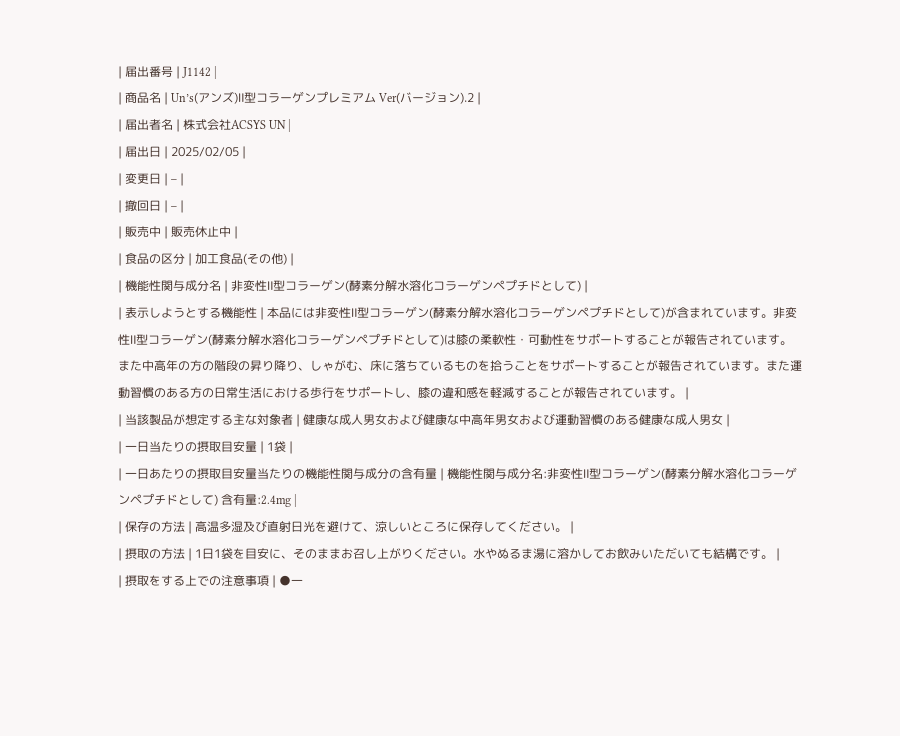| 届出番号 | J1142 |
| 商品名 | Un’s(アンズ)Ⅱ型コラーゲンプレミアム Ver(バージョン).2 |
| 届出者名 | 株式会社ACSYS UN |
| 届出日 | 2025/02/05 |
| 変更日 | – |
| 撤回日 | – |
| 販売中 | 販売休止中 |
| 食品の区分 | 加工食品(その他) |
| 機能性関与成分名 | 非変性Ⅱ型コラーゲン(酵素分解水溶化コラーゲンペプチドとして) |
| 表示しようとする機能性 | 本品には非変性Ⅱ型コラーゲン(酵素分解水溶化コラーゲンペプチドとして)が含まれています。非変性Ⅱ型コラーゲン(酵素分解水溶化コラーゲンペプチドとして)は膝の柔軟性・可動性をサポートすることが報告されています。また中高年の方の階段の昇り降り、しゃがむ、床に落ちているものを拾うことをサポートすることが報告されています。また運動習慣のある方の日常生活における歩行をサポートし、膝の違和感を軽減することが報告されています。 |
| 当該製品が想定する主な対象者 | 健康な成人男女および健康な中高年男女および運動習慣のある健康な成人男女 |
| 一日当たりの摂取目安量 | 1袋 |
| 一日あたりの摂取目安量当たりの機能性関与成分の含有量 | 機能性関与成分名:非変性Ⅱ型コラーゲン(酵素分解水溶化コラーゲンペプチドとして) 含有量:2.4mg |
| 保存の方法 | 高温多湿及び直射日光を避けて、涼しいところに保存してください。 |
| 摂取の方法 | 1日1袋を目安に、そのままお召し上がりください。水やぬるま湯に溶かしてお飲みいただいても結構です。 |
| 摂取をする上での注意事項 | ●一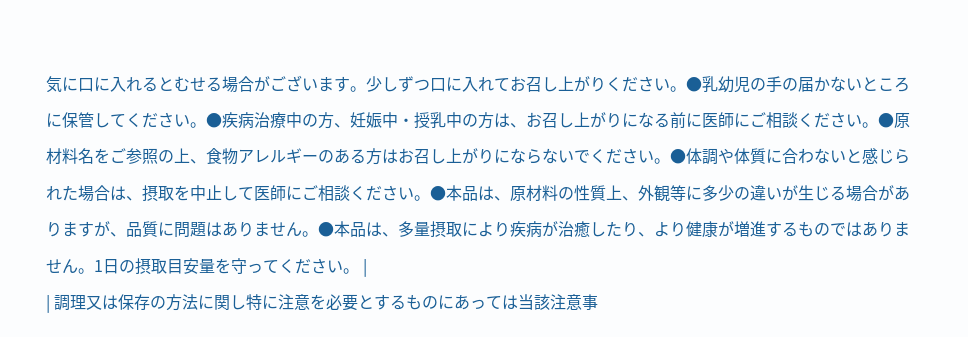気に口に入れるとむせる場合がございます。少しずつ口に入れてお召し上がりください。●乳幼児の手の届かないところに保管してください。●疾病治療中の方、妊娠中・授乳中の方は、お召し上がりになる前に医師にご相談ください。●原材料名をご参照の上、食物アレルギーのある方はお召し上がりにならないでください。●体調や体質に合わないと感じられた場合は、摂取を中止して医師にご相談ください。●本品は、原材料の性質上、外観等に多少の違いが生じる場合がありますが、品質に問題はありません。●本品は、多量摂取により疾病が治癒したり、より健康が増進するものではありません。1日の摂取目安量を守ってください。 |
| 調理又は保存の方法に関し特に注意を必要とするものにあっては当該注意事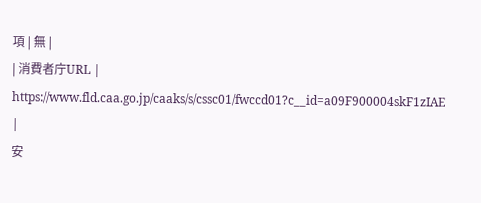項 | 無 |
| 消費者庁URL | https://www.fld.caa.go.jp/caaks/s/cssc01/fwccd01?c__id=a09F900004skF1zIAE |
安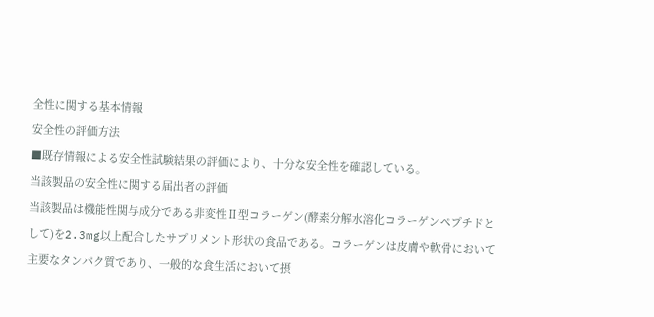全性に関する基本情報
安全性の評価方法
■既存情報による安全性試験結果の評価により、十分な安全性を確認している。
当該製品の安全性に関する届出者の評価
当該製品は機能性関与成分である非変性Ⅱ型コラーゲン(酵素分解水溶化コラーゲンペプチドとして)を2.3mg以上配合したサプリメント形状の食品である。コラーゲンは皮膚や軟骨において主要なタンパク質であり、一般的な食生活において摂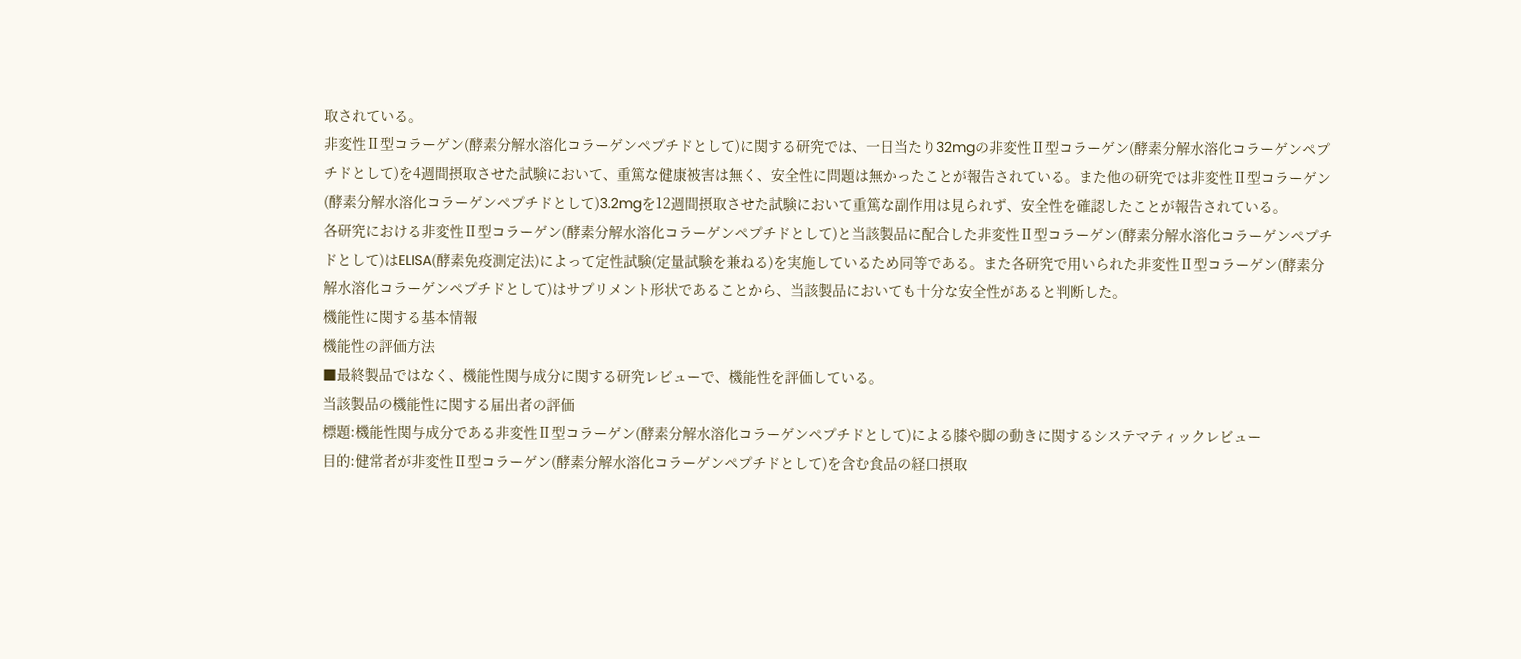取されている。
非変性Ⅱ型コラーゲン(酵素分解水溶化コラーゲンペプチドとして)に関する研究では、一日当たり32mgの非変性Ⅱ型コラーゲン(酵素分解水溶化コラーゲンペプチドとして)を4週間摂取させた試験において、重篤な健康被害は無く、安全性に問題は無かったことが報告されている。また他の研究では非変性Ⅱ型コラーゲン(酵素分解水溶化コラーゲンペプチドとして)3.2mgを12週間摂取させた試験において重篤な副作用は見られず、安全性を確認したことが報告されている。
各研究における非変性Ⅱ型コラーゲン(酵素分解水溶化コラーゲンペプチドとして)と当該製品に配合した非変性Ⅱ型コラーゲン(酵素分解水溶化コラーゲンペプチドとして)はELISA(酵素免疫測定法)によって定性試験(定量試験を兼ねる)を実施しているため同等である。また各研究で用いられた非変性Ⅱ型コラーゲン(酵素分解水溶化コラーゲンペプチドとして)はサプリメント形状であることから、当該製品においても十分な安全性があると判断した。
機能性に関する基本情報
機能性の評価方法
■最終製品ではなく、機能性関与成分に関する研究レビューで、機能性を評価している。
当該製品の機能性に関する届出者の評価
標題:機能性関与成分である非変性Ⅱ型コラーゲン(酵素分解水溶化コラーゲンペプチドとして)による膝や脚の動きに関するシステマティックレビュー
目的:健常者が非変性Ⅱ型コラーゲン(酵素分解水溶化コラーゲンペプチドとして)を含む食品の経口摂取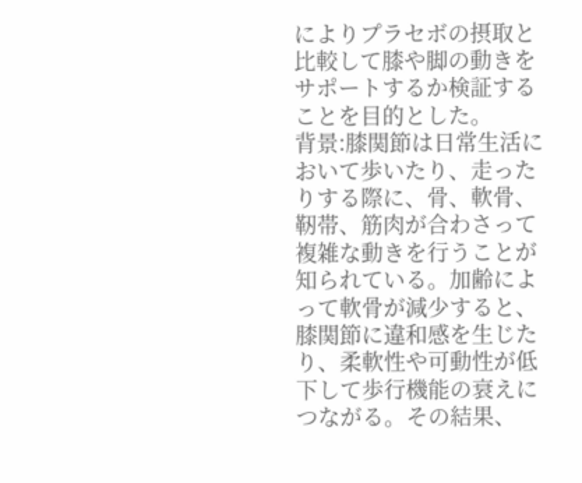によりプラセボの摂取と比較して膝や脚の動きをサポートするか検証することを目的とした。
背景:膝関節は日常生活において歩いたり、走ったりする際に、骨、軟骨、靭帯、筋肉が合わさって複雑な動きを行うことが知られている。加齢によって軟骨が減少すると、膝関節に違和感を生じたり、柔軟性や可動性が低下して歩行機能の衰えにつながる。その結果、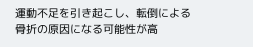運動不足を引き起こし、転倒による骨折の原因になる可能性が高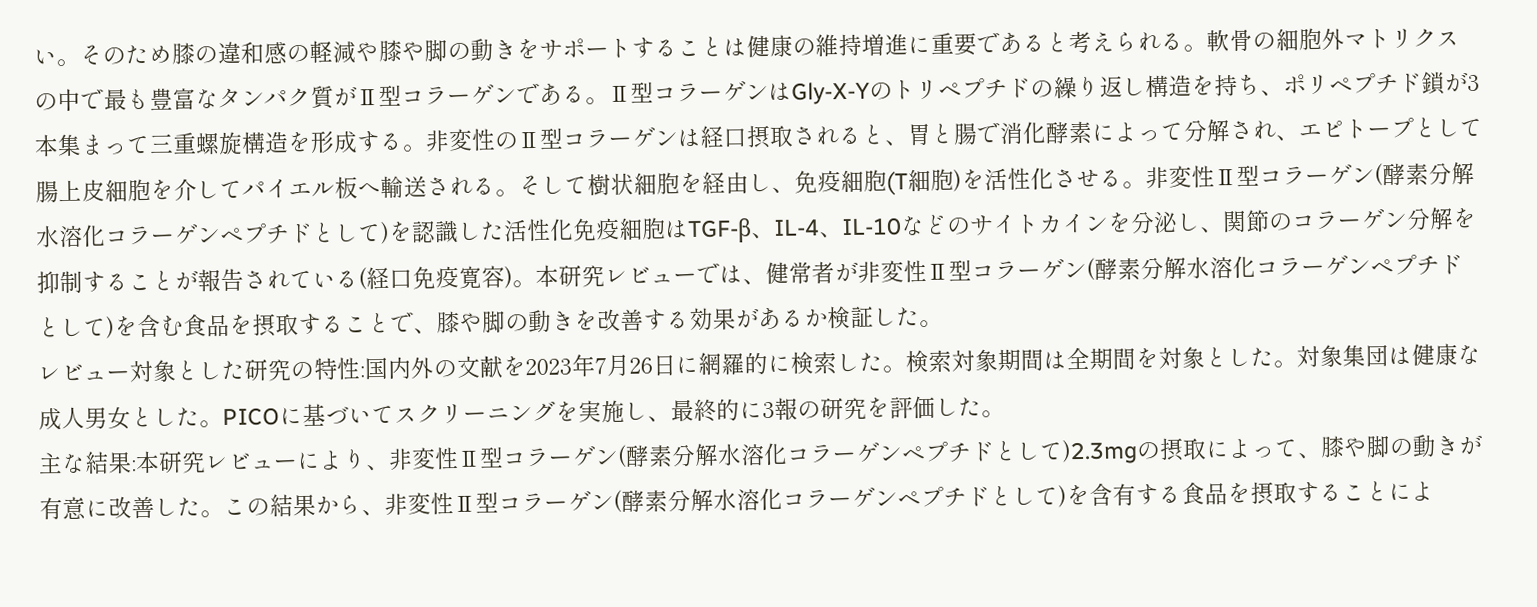い。そのため膝の違和感の軽減や膝や脚の動きをサポートすることは健康の維持増進に重要であると考えられる。軟骨の細胞外マトリクスの中で最も豊富なタンパク質がⅡ型コラーゲンである。Ⅱ型コラーゲンはGly-X-Yのトリペプチドの繰り返し構造を持ち、ポリペプチド鎖が3本集まって三重螺旋構造を形成する。非変性のⅡ型コラーゲンは経口摂取されると、胃と腸で消化酵素によって分解され、エピトープとして腸上皮細胞を介してパイエル板へ輸送される。そして樹状細胞を経由し、免疫細胞(T細胞)を活性化させる。非変性Ⅱ型コラーゲン(酵素分解水溶化コラーゲンペプチドとして)を認識した活性化免疫細胞はTGF-β、IL-4、IL-10などのサイトカインを分泌し、関節のコラーゲン分解を抑制することが報告されている(経口免疫寛容)。本研究レビューでは、健常者が非変性Ⅱ型コラーゲン(酵素分解水溶化コラーゲンペプチドとして)を含む食品を摂取することで、膝や脚の動きを改善する効果があるか検証した。
レビュー対象とした研究の特性:国内外の文献を2023年7月26日に網羅的に検索した。検索対象期間は全期間を対象とした。対象集団は健康な成人男女とした。PICOに基づいてスクリーニングを実施し、最終的に3報の研究を評価した。
主な結果:本研究レビューにより、非変性Ⅱ型コラーゲン(酵素分解水溶化コラーゲンペプチドとして)2.3mgの摂取によって、膝や脚の動きが有意に改善した。この結果から、非変性Ⅱ型コラーゲン(酵素分解水溶化コラーゲンペプチドとして)を含有する食品を摂取することによ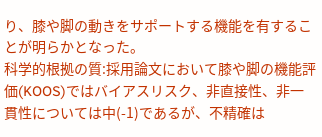り、膝や脚の動きをサポートする機能を有することが明らかとなった。
科学的根拠の質:採用論文において膝や脚の機能評価(KOOS)ではバイアスリスク、非直接性、非一貫性については中(-1)であるが、不精確は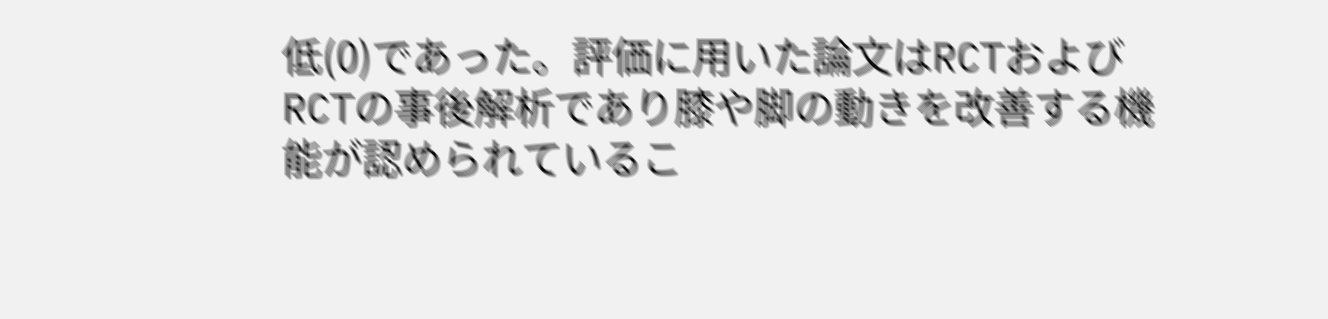低(0)であった。評価に用いた論文はRCTおよびRCTの事後解析であり膝や脚の動きを改善する機能が認められているこ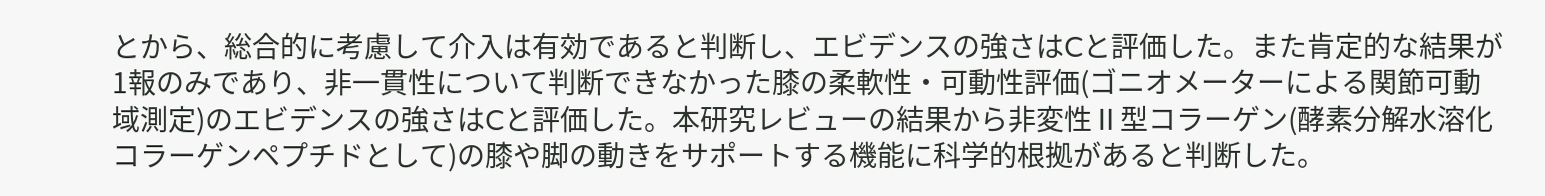とから、総合的に考慮して介入は有効であると判断し、エビデンスの強さはCと評価した。また肯定的な結果が1報のみであり、非一貫性について判断できなかった膝の柔軟性・可動性評価(ゴニオメーターによる関節可動域測定)のエビデンスの強さはCと評価した。本研究レビューの結果から非変性Ⅱ型コラーゲン(酵素分解水溶化コラーゲンペプチドとして)の膝や脚の動きをサポートする機能に科学的根拠があると判断した。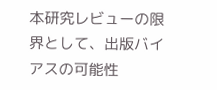本研究レビューの限界として、出版バイアスの可能性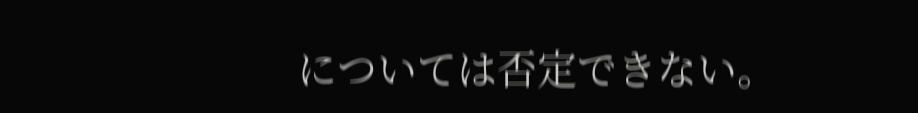については否定できない。